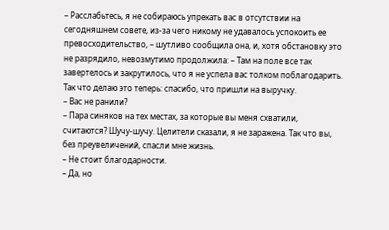– Расслабьтесь, я не собираюсь упрекать вас в отсутствии на сегодняшнем совете, из-за чего никому не удавалось успокоить ее превосходительство, – шутливо сообщила она, и, хотя обстановку это не разрядило, невозмутимо продолжила: – Там на поле все так завертелось и закрутилось, что я не успела вас толком поблагодарить. Так что делаю это теперь: спасибо, что пришли на выручку.
– Вас не ранили?
– Пара синяков на тех местах, за которые вы меня схватили, считаются? Шучу-шучу. Целители сказали, я не заражена. Так что вы, без преувеличений, спасли мне жизнь.
– Не стоит благодарности.
– Да, но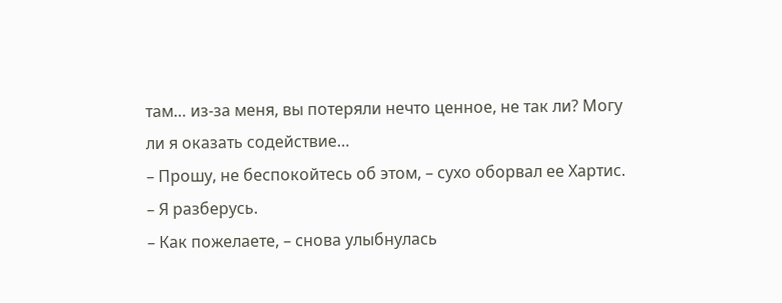там… из-за меня, вы потеряли нечто ценное, не так ли? Могу ли я оказать содействие…
– Прошу, не беспокойтесь об этом, – сухо оборвал ее Хартис. – Я разберусь.
– Как пожелаете, – снова улыбнулась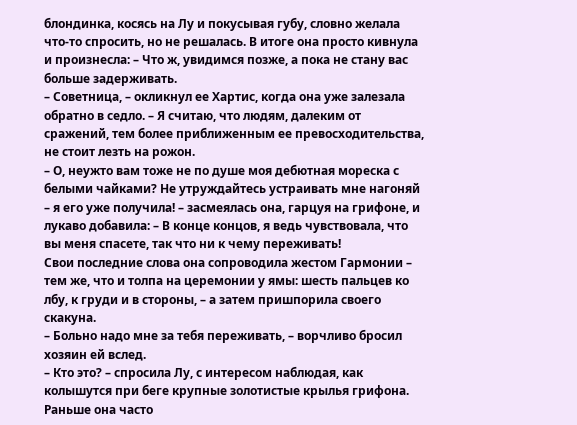блондинка, косясь на Лу и покусывая губу, словно желала что-то спросить, но не решалась. В итоге она просто кивнула и произнесла: – Что ж, увидимся позже, а пока не стану вас больше задерживать.
– Советница, – окликнул ее Хартис, когда она уже залезала обратно в седло. – Я считаю, что людям, далеким от сражений, тем более приближенным ее превосходительства, не стоит лезть на рожон.
– О, неужто вам тоже не по душе моя дебютная мореска с белыми чайками? Не утруждайтесь устраивать мне нагоняй – я его уже получила! – засмеялась она, гарцуя на грифоне, и лукаво добавила: – В конце концов, я ведь чувствовала, что вы меня спасете, так что ни к чему переживать!
Свои последние слова она сопроводила жестом Гармонии – тем же, что и толпа на церемонии у ямы: шесть пальцев ко лбу, к груди и в стороны, – а затем пришпорила своего скакуна.
– Больно надо мне за тебя переживать, – ворчливо бросил хозяин ей вслед.
– Кто это? – спросила Лу, с интересом наблюдая, как колышутся при беге крупные золотистые крылья грифона. Раньше она часто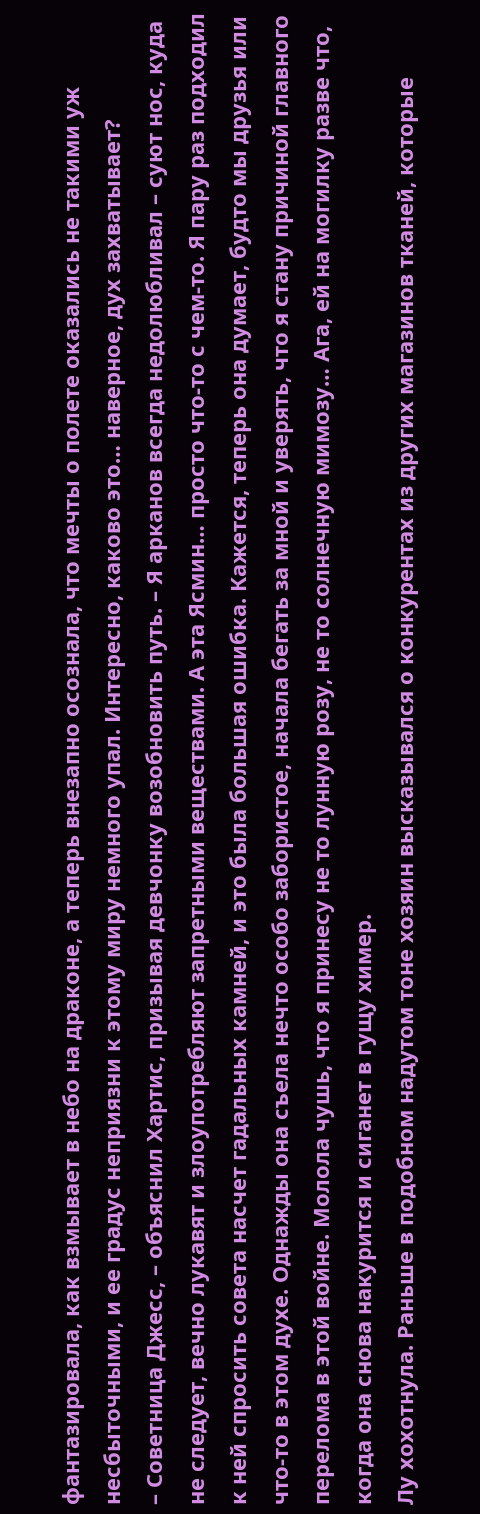фантазировала, как взмывает в небо на драконе, а теперь внезапно осознала, что мечты о полете оказались не такими уж несбыточными, и ее градус неприязни к этому миру немного упал. Интересно, каково это… наверное, дух захватывает?
– Советница Джесс, – объяснил Хартис, призывая девчонку возобновить путь. – Я арканов всегда недолюбливал – суют нос, куда не следует, вечно лукавят и злоупотребляют запретными веществами. А эта Ясмин… просто что-то с чем-то. Я пару раз подходил к ней спросить совета насчет гадальных камней, и это была большая ошибка. Кажется, теперь она думает, будто мы друзья или что-то в этом духе. Однажды она съела нечто особо забористое, начала бегать за мной и уверять, что я стану причиной главного перелома в этой войне. Молола чушь, что я принесу не то лунную розу, не то солнечную мимозу… Ага, ей на могилку разве что, когда она снова накурится и сиганет в гущу химер.
Лу хохотнула. Раньше в подобном надутом тоне хозяин высказывался о конкурентах из других магазинов тканей, которые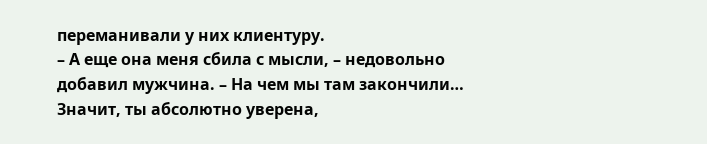переманивали у них клиентуру.
– А еще она меня сбила с мысли, – недовольно добавил мужчина. – На чем мы там закончили… Значит, ты абсолютно уверена,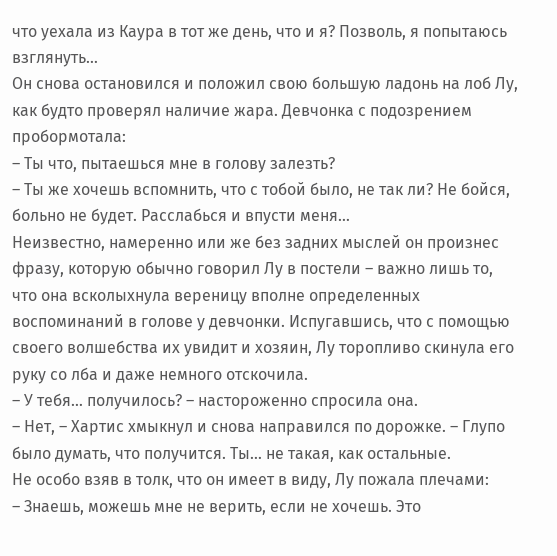что уехала из Каура в тот же день, что и я? Позволь, я попытаюсь взглянуть…
Он снова остановился и положил свою большую ладонь на лоб Лу, как будто проверял наличие жара. Девчонка с подозрением пробормотала:
– Ты что, пытаешься мне в голову залезть?
– Ты же хочешь вспомнить, что с тобой было, не так ли? Не бойся, больно не будет. Расслабься и впусти меня…
Неизвестно, намеренно или же без задних мыслей он произнес фразу, которую обычно говорил Лу в постели – важно лишь то, что она всколыхнула вереницу вполне определенных воспоминаний в голове у девчонки. Испугавшись, что с помощью своего волшебства их увидит и хозяин, Лу торопливо скинула его руку со лба и даже немного отскочила.
– У тебя… получилось? – настороженно спросила она.
– Нет, – Хартис хмыкнул и снова направился по дорожке. – Глупо было думать, что получится. Ты… не такая, как остальные.
Не особо взяв в толк, что он имеет в виду, Лу пожала плечами:
– Знаешь, можешь мне не верить, если не хочешь. Это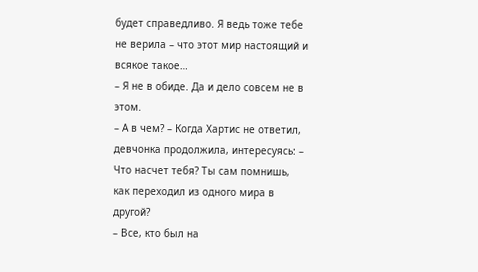будет справедливо. Я ведь тоже тебе не верила – что этот мир настоящий и всякое такое…
– Я не в обиде. Да и дело совсем не в этом.
– А в чем? – Когда Хартис не ответил, девчонка продолжила, интересуясь: – Что насчет тебя? Ты сам помнишь, как переходил из одного мира в другой?
– Все, кто был на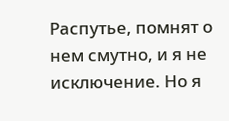Распутье, помнят о нем смутно, и я не исключение. Но я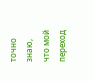точно знаю, что мой переход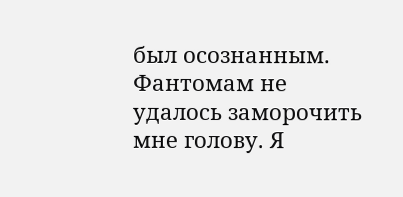был осознанным. Фантомам не удалось заморочить мне голову. Я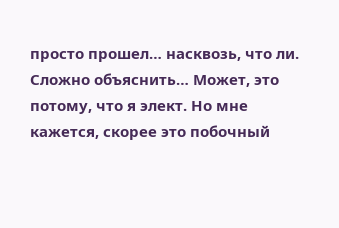просто прошел… насквозь, что ли. Сложно объяснить… Может, это потому, что я элект. Но мне кажется, скорее это побочный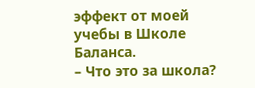эффект от моей учебы в Школе Баланса.
– Что это за школа?